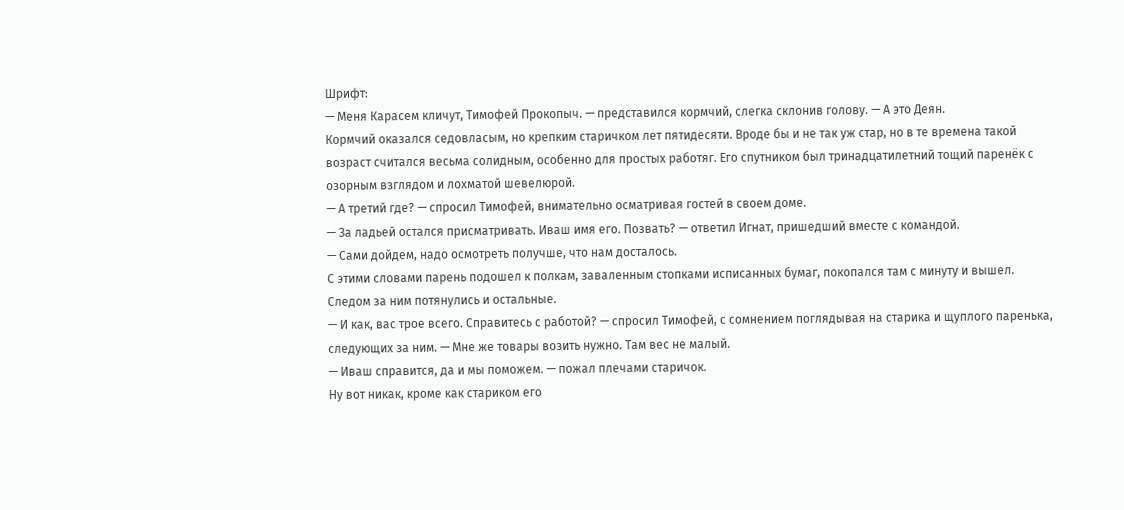Шрифт:
— Меня Карасем кличут, Тимофей Прокопыч. — представился кормчий, слегка склонив голову. — А это Деян.
Кормчий оказался седовласым, но крепким старичком лет пятидесяти. Вроде бы и не так уж стар, но в те времена такой возраст считался весьма солидным, особенно для простых работяг. Его спутником был тринадцатилетний тощий паренёк с озорным взглядом и лохматой шевелюрой.
— А третий где? — спросил Тимофей, внимательно осматривая гостей в своем доме.
— За ладьей остался присматривать. Иваш имя его. Позвать? — ответил Игнат, пришедший вместе с командой.
— Сами дойдем, надо осмотреть получше, что нам досталось.
С этими словами парень подошел к полкам, заваленным стопками исписанных бумаг, покопался там с минуту и вышел. Следом за ним потянулись и остальные.
— И как, вас трое всего. Справитесь с работой? — спросил Тимофей, с сомнением поглядывая на старика и щуплого паренька, следующих за ним. — Мне же товары возить нужно. Там вес не малый.
— Иваш справится, да и мы поможем. — пожал плечами старичок.
Ну вот никак, кроме как стариком его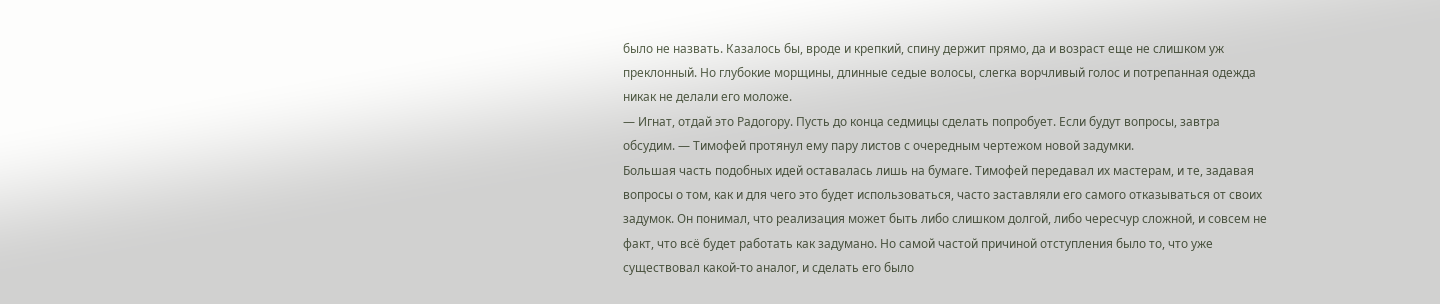было не назвать. Казалось бы, вроде и крепкий, спину держит прямо, да и возраст еще не слишком уж преклонный. Но глубокие морщины, длинные седые волосы, слегка ворчливый голос и потрепанная одежда никак не делали его моложе.
— Игнат, отдай это Радогору. Пусть до конца седмицы сделать попробует. Если будут вопросы, завтра обсудим. — Тимофей протянул ему пару листов с очередным чертежом новой задумки.
Большая часть подобных идей оставалась лишь на бумаге. Тимофей передавал их мастерам, и те, задавая вопросы о том, как и для чего это будет использоваться, часто заставляли его самого отказываться от своих задумок. Он понимал, что реализация может быть либо слишком долгой, либо чересчур сложной, и совсем не факт, что всё будет работать как задумано. Но самой частой причиной отступления было то, что уже существовал какой-то аналог, и сделать его было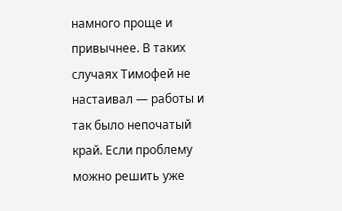намного проще и привычнее. В таких случаях Тимофей не настаивал — работы и так было непочатый край. Если проблему можно решить уже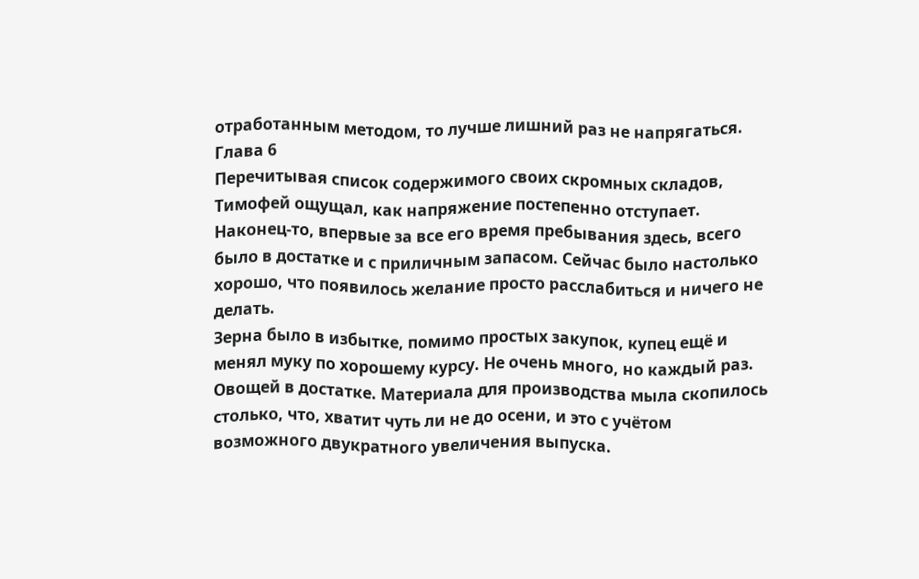отработанным методом, то лучше лишний раз не напрягаться.
Глава 6
Перечитывая список содержимого своих скромных складов, Тимофей ощущал, как напряжение постепенно отступает. Наконец-то, впервые за все его время пребывания здесь, всего было в достатке и с приличным запасом. Сейчас было настолько хорошо, что появилось желание просто расслабиться и ничего не делать.
Зерна было в избытке, помимо простых закупок, купец ещё и менял муку по хорошему курсу. Не очень много, но каждый раз. Овощей в достатке. Материала для производства мыла скопилось столько, что, хватит чуть ли не до осени, и это с учётом возможного двукратного увеличения выпуска.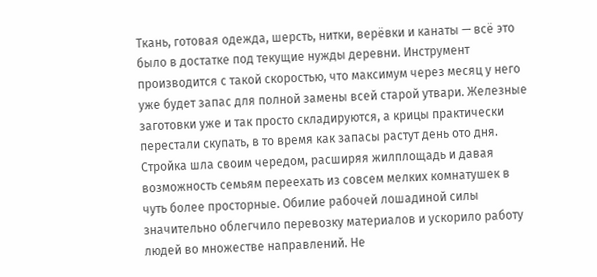Ткань, готовая одежда, шерсть, нитки, верёвки и канаты — всё это было в достатке под текущие нужды деревни. Инструмент производится с такой скоростью, что максимум через месяц у него уже будет запас для полной замены всей старой утвари. Железные заготовки уже и так просто складируются, а крицы практически перестали скупать, в то время как запасы растут день ото дня.
Стройка шла своим чередом, расширяя жилплощадь и давая возможность семьям переехать из совсем мелких комнатушек в чуть более просторные. Обилие рабочей лошадиной силы значительно облегчило перевозку материалов и ускорило работу людей во множестве направлений. Не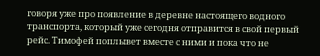говоря уже про появление в деревне настоящего водного транспорта, который уже сегодня отправится в свой первый рейс. Тимофей поплывет вместе с ними и пока что не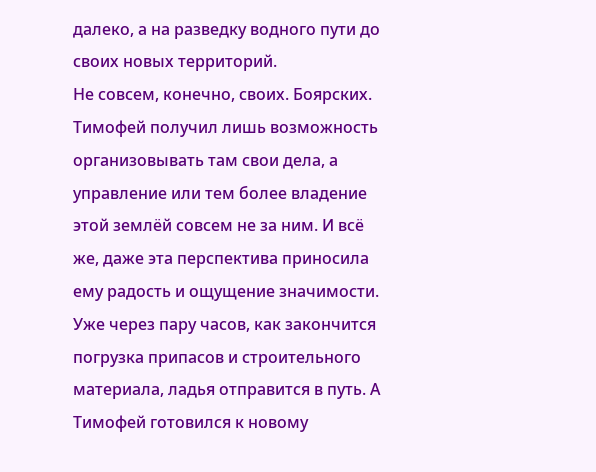далеко, а на разведку водного пути до своих новых территорий.
Не совсем, конечно, своих. Боярских. Тимофей получил лишь возможность организовывать там свои дела, а управление или тем более владение этой землёй совсем не за ним. И всё же, даже эта перспектива приносила ему радость и ощущение значимости. Уже через пару часов, как закончится погрузка припасов и строительного материала, ладья отправится в путь. А Тимофей готовился к новому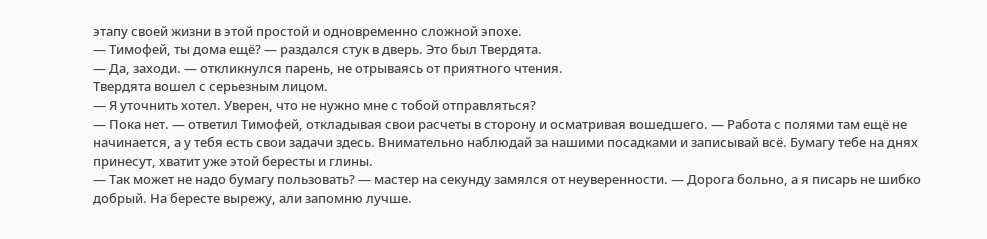этапу своей жизни в этой простой и одновременно сложной эпохе.
— Тимофей, ты дома ещё? — раздался стук в дверь. Это был Твердята.
— Да, заходи. — откликнулся парень, не отрываясь от приятного чтения.
Твердята вошел с серьезным лицом.
— Я уточнить хотел. Уверен, что не нужно мне с тобой отправляться?
— Пока нет. — ответил Тимофей, откладывая свои расчеты в сторону и осматривая вошедшего. — Работа с полями там ещё не начинается, а у тебя есть свои задачи здесь. Внимательно наблюдай за нашими посадками и записывай всё. Бумагу тебе на днях принесут, хватит уже этой бересты и глины.
— Так может не надо бумагу пользовать? — мастер на секунду замялся от неуверенности. — Дорога больно, а я писарь не шибко добрый. На бересте вырежу, али запомню лучше.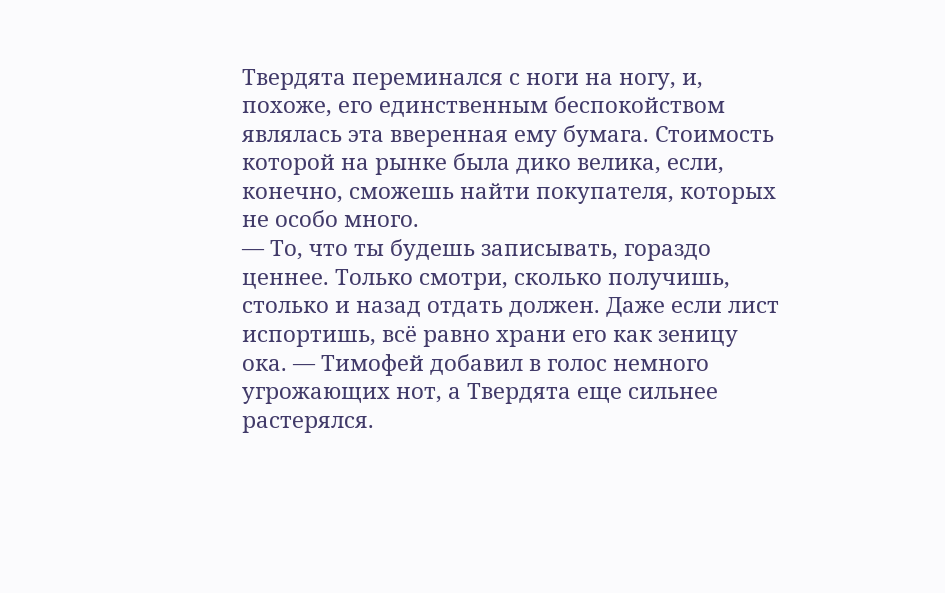Твердята переминался с ноги на ногу, и, похоже, его единственным беспокойством являлась эта вверенная ему бумага. Стоимость которой на рынке была дико велика, если, конечно, сможешь найти покупателя, которых не особо много.
— То, что ты будешь записывать, гораздо ценнее. Только смотри, сколько получишь, столько и назад отдать должен. Даже если лист испортишь, всё равно храни его как зеницу ока. — Тимофей добавил в голос немного угрожающих нот, а Твердята еще сильнее растерялся.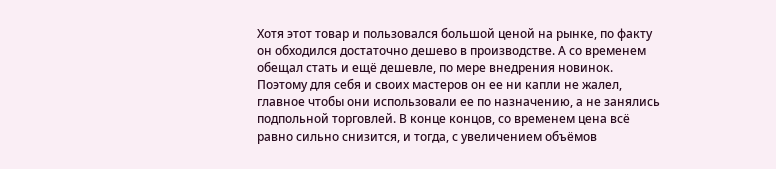Хотя этот товар и пользовался большой ценой на рынке, по факту он обходился достаточно дешево в производстве. А со временем обещал стать и ещё дешевле, по мере внедрения новинок. Поэтому для себя и своих мастеров он ее ни капли не жалел, главное чтобы они использовали ее по назначению, а не занялись подпольной торговлей. В конце концов, со временем цена всё равно сильно снизится, и тогда, с увеличением объёмов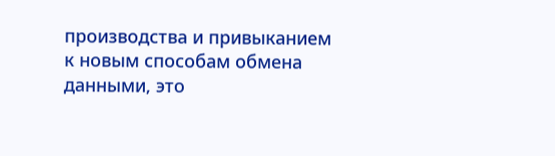производства и привыканием к новым способам обмена данными, это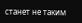станет не таким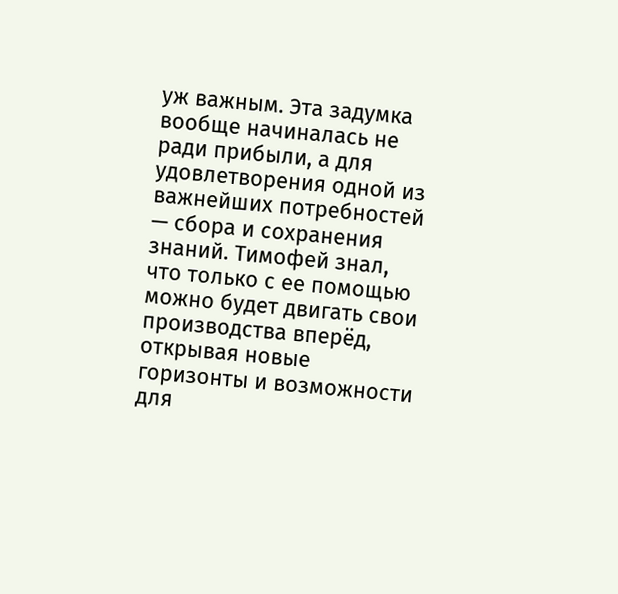уж важным. Эта задумка вообще начиналась не ради прибыли, а для удовлетворения одной из важнейших потребностей — сбора и сохранения знаний. Тимофей знал, что только с ее помощью можно будет двигать свои производства вперёд, открывая новые горизонты и возможности для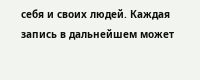себя и своих людей. Каждая запись в дальнейшем может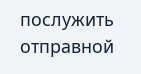послужить отправной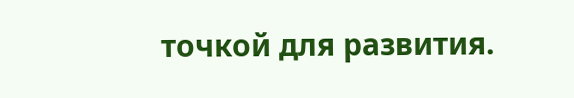точкой для развития.